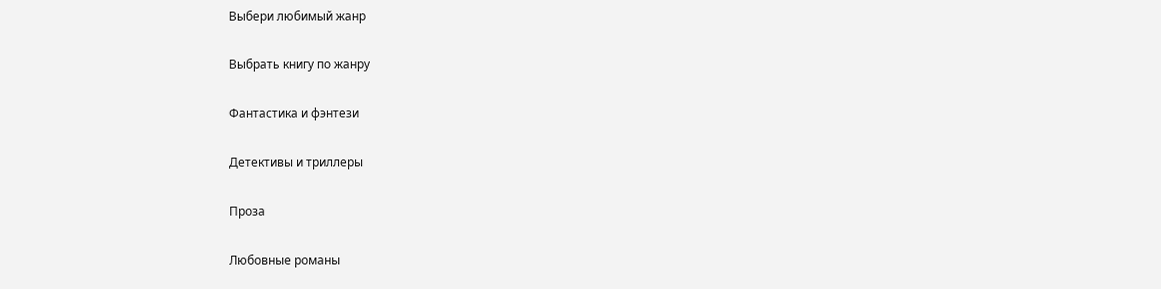Выбери любимый жанр

Выбрать книгу по жанру

Фантастика и фэнтези

Детективы и триллеры

Проза

Любовные романы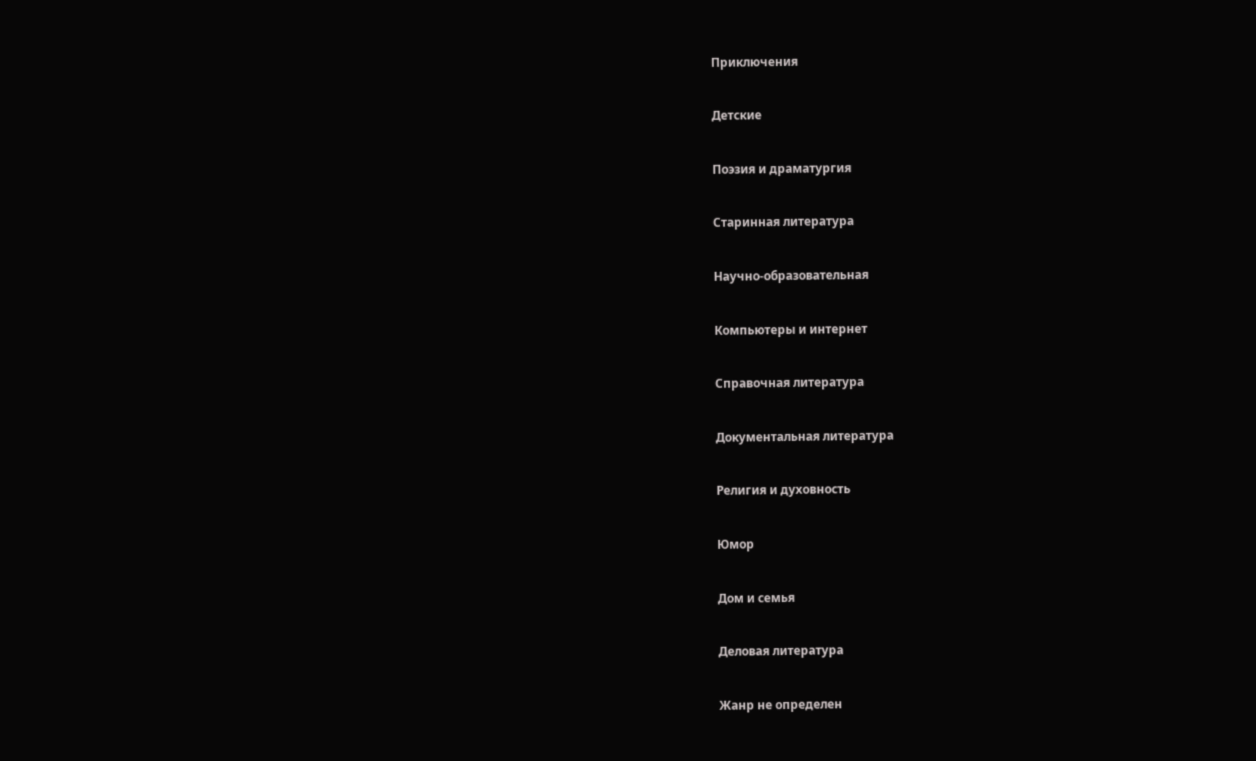Приключения

Детские

Поэзия и драматургия

Старинная литература

Научно-образовательная

Компьютеры и интернет

Справочная литература

Документальная литература

Религия и духовность

Юмор

Дом и семья

Деловая литература

Жанр не определен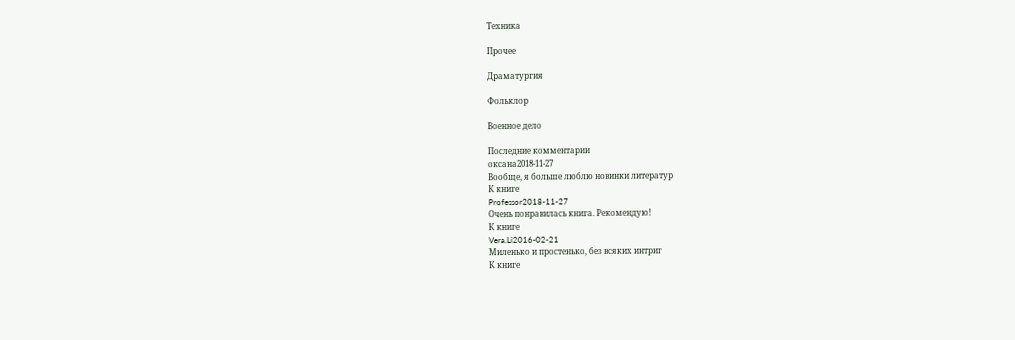Техника

Прочее

Драматургия

Фольклор

Военное дело

Последние комментарии
оксана2018-11-27
Вообще, я больше люблю новинки литератур
К книге
Professor2018-11-27
Очень понравилась книга. Рекомендую!
К книге
Vera.Li2016-02-21
Миленько и простенько, без всяких интриг
К книге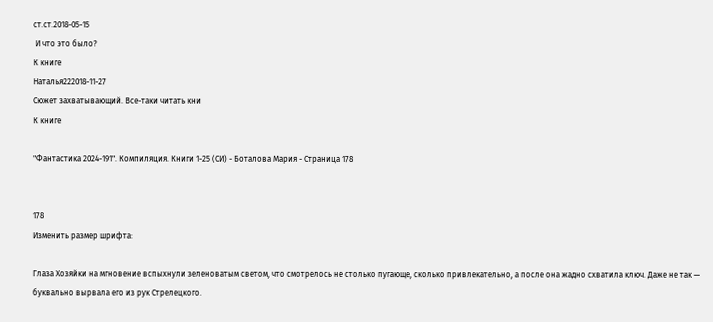ст.ст.2018-05-15
 И что это было?
К книге
Наталья222018-11-27
Сюжет захватывающий. Все-таки читать кни
К книге

"Фантастика 2024-191". Компиляция. Книги 1-25 (СИ) - Боталова Мария - Страница 178


178
Изменить размер шрифта:

Глаза Хозяйки на мгновение вспыхнули зеленоватым светом, что смотрелось не столько пугающе, сколько привлекательно, а после она жадно схватила ключ. Даже не так — буквально вырвала его из рук Стрелецкого.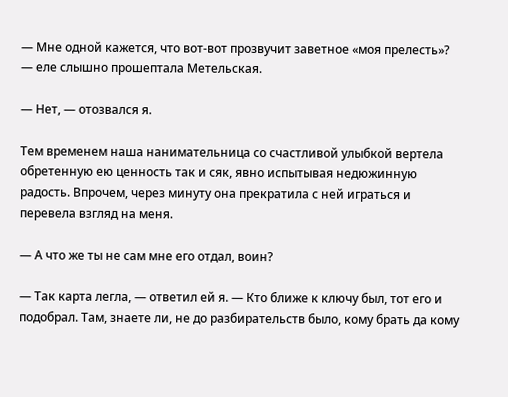— Мне одной кажется, что вот-вот прозвучит заветное «моя прелесть»? — еле слышно прошептала Метельская.

— Нет, — отозвался я.

Тем временем наша нанимательница со счастливой улыбкой вертела обретенную ею ценность так и сяк, явно испытывая недюжинную радость. Впрочем, через минуту она прекратила с ней играться и перевела взгляд на меня.

— А что же ты не сам мне его отдал, воин?

— Так карта легла, — ответил ей я. — Кто ближе к ключу был, тот его и подобрал. Там, знаете ли, не до разбирательств было, кому брать да кому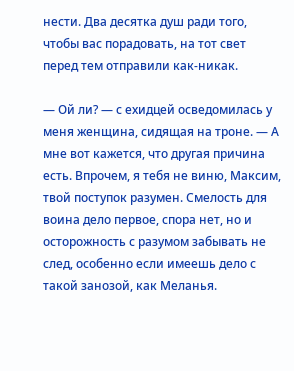нести. Два десятка душ ради того, чтобы вас порадовать, на тот свет перед тем отправили как-никак.

— Ой ли? — с ехидцей осведомилась у меня женщина, сидящая на троне. — А мне вот кажется, что другая причина есть. Впрочем, я тебя не виню, Максим, твой поступок разумен. Смелость для воина дело первое, спора нет, но и осторожность с разумом забывать не след, особенно если имеешь дело с такой занозой, как Меланья.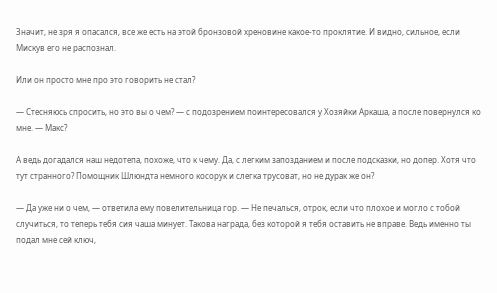Значит, не зря я опасался, все же есть на этой бронзовой хреновине какое-то проклятие. И видно, сильное, если Мискув его не распознал.

Или он просто мне про это говорить не стал?

— Стесняюсь спросить, но это вы о чем? — с подозрением поинтересовался у Хозяйки Аркаша, а после повернулся ко мне. — Макс?

А ведь догадался наш недотепа, похоже, что к чему. Да, с легким запозданием и после подсказки, но допер. Хотя что тут странного? Помощник Шлюндта немного косорук и слегка трусоват, но не дурак же он?

— Да уже ни о чем, — ответила ему повелительница гор. — Не печалься, отрок, если что плохое и могло с тобой случиться, то теперь тебя сия чаша минует. Такова награда, без которой я тебя оставить не вправе. Ведь именно ты подал мне сей ключ,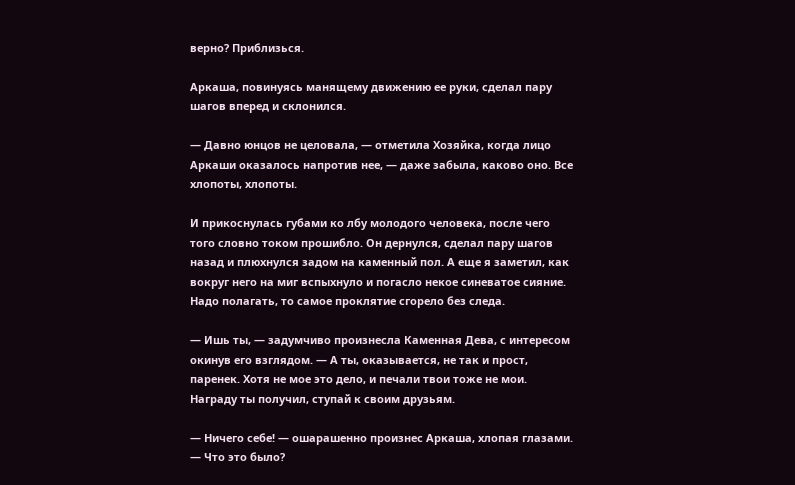верно? Приблизься.

Аркаша, повинуясь манящему движению ее руки, сделал пару шагов вперед и склонился.

— Давно юнцов не целовала, — отметила Хозяйка, когда лицо Аркаши оказалось напротив нее, — даже забыла, каково оно. Все хлопоты, хлопоты.

И прикоснулась губами ко лбу молодого человека, после чего того словно током прошибло. Он дернулся, сделал пару шагов назад и плюхнулся задом на каменный пол. А еще я заметил, как вокруг него на миг вспыхнуло и погасло некое синеватое сияние. Надо полагать, то самое проклятие сгорело без следа.

— Ишь ты, — задумчиво произнесла Каменная Дева, с интересом окинув его взглядом. — А ты, оказывается, не так и прост, паренек. Хотя не мое это дело, и печали твои тоже не мои. Награду ты получил, ступай к своим друзьям.

— Ничего себе! — ошарашенно произнес Аркаша, хлопая глазами. — Что это было?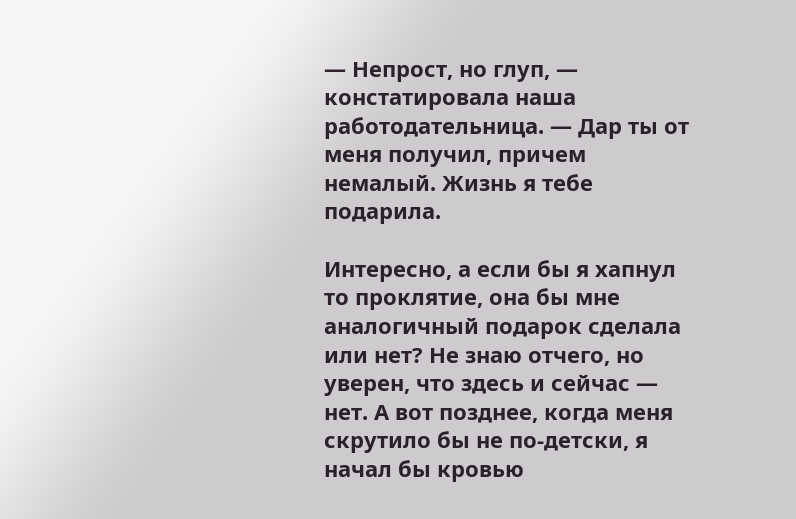— Непрост, но глуп, — констатировала наша работодательница. — Дар ты от меня получил, причем немалый. Жизнь я тебе подарила.

Интересно, а если бы я хапнул то проклятие, она бы мне аналогичный подарок сделала или нет? Не знаю отчего, но уверен, что здесь и сейчас — нет. А вот позднее, когда меня скрутило бы не по-детски, я начал бы кровью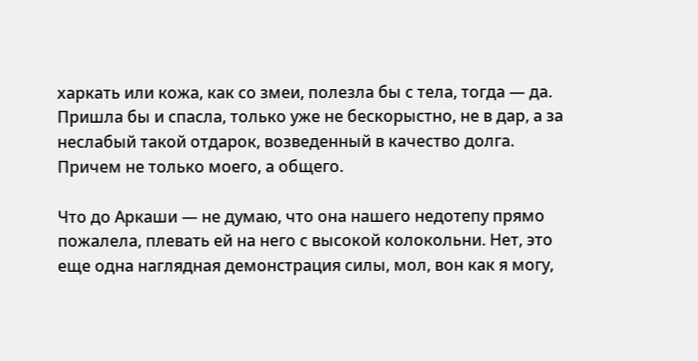харкать или кожа, как со змеи, полезла бы с тела, тогда — да. Пришла бы и спасла, только уже не бескорыстно, не в дар, а за неслабый такой отдарок, возведенный в качество долга. Причем не только моего, а общего.

Что до Аркаши — не думаю, что она нашего недотепу прямо пожалела, плевать ей на него с высокой колокольни. Нет, это еще одна наглядная демонстрация силы, мол, вон как я могу,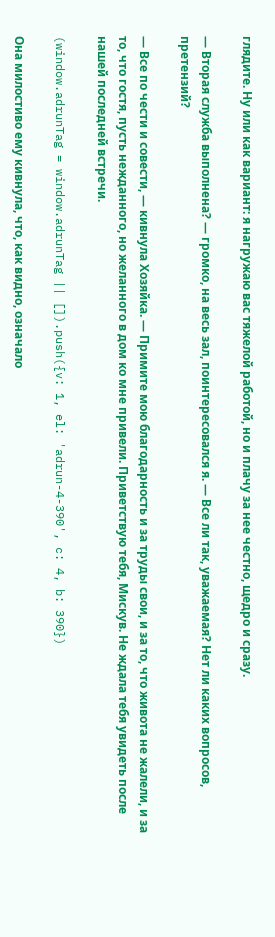глядите. Ну или как вариант: я нагружаю вас тяжелой работой, но и плачу за нее честно, щедро и сразу.

— Вторая служба выполнена? — громко, на весь зал, поинтересовался я. — Все ли так, уважаемая? Нет ли каких вопросов, претензий?

— Все по чести и совести, — кивнула Хозяйка. — Примите мою благодарность и за труды свои, и за то, что живота не жалели, и за то, что гостя, пусть нежданного, но желанного в дом ко мне привели. Приветствую тебя, Мискув. Не ждала тебя увидеть после нашей последней встречи.

(window.adrunTag = window.adrunTag || []).push({v: 1, el: 'adrun-4-390', c: 4, b: 390})

Она милостиво ему кивнула, что, как видно, означало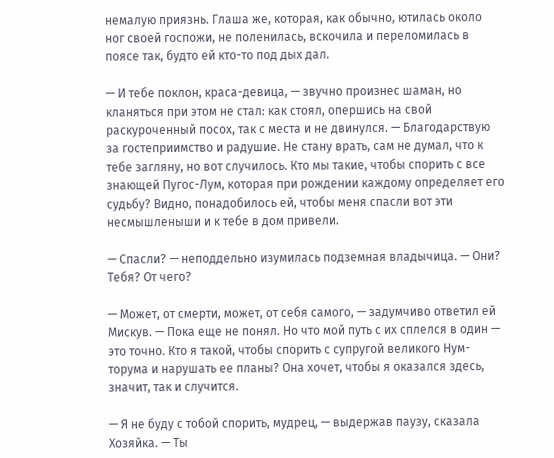немалую приязнь. Глаша же, которая, как обычно, ютилась около ног своей госпожи, не поленилась, вскочила и переломилась в поясе так, будто ей кто-то под дых дал.

— И тебе поклон, краса-девица, — звучно произнес шаман, но кланяться при этом не стал: как стоял, опершись на свой раскуроченный посох, так с места и не двинулся. — Благодарствую за гостеприимство и радушие. Не стану врать, сам не думал, что к тебе загляну, но вот случилось. Кто мы такие, чтобы спорить с все знающей Пугос-Лум, которая при рождении каждому определяет его судьбу? Видно, понадобилось ей, чтобы меня спасли вот эти несмышленыши и к тебе в дом привели.

— Спасли? — неподдельно изумилась подземная владычица. — Они? Тебя? От чего?

— Может, от смерти, может, от себя самого, — задумчиво ответил ей Мискув. — Пока еще не понял. Но что мой путь с их сплелся в один — это точно. Кто я такой, чтобы спорить с супругой великого Нум-торума и нарушать ее планы? Она хочет, чтобы я оказался здесь, значит, так и случится.

— Я не буду с тобой спорить, мудрец, — выдержав паузу, сказала Хозяйка. — Ты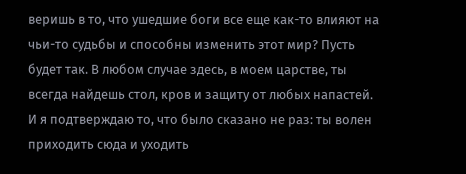веришь в то, что ушедшие боги все еще как-то влияют на чьи-то судьбы и способны изменить этот мир? Пусть будет так. В любом случае здесь, в моем царстве, ты всегда найдешь стол, кров и защиту от любых напастей. И я подтверждаю то, что было сказано не раз: ты волен приходить сюда и уходить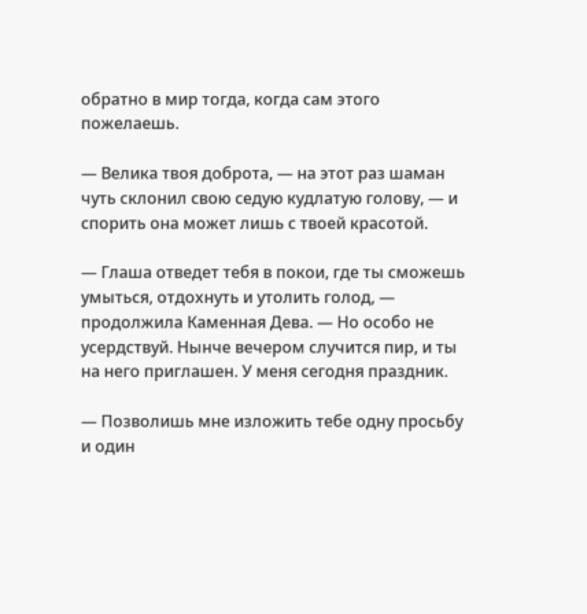обратно в мир тогда, когда сам этого пожелаешь.

— Велика твоя доброта, — на этот раз шаман чуть склонил свою седую кудлатую голову, — и спорить она может лишь с твоей красотой.

— Глаша отведет тебя в покои, где ты сможешь умыться, отдохнуть и утолить голод, — продолжила Каменная Дева. — Но особо не усердствуй. Нынче вечером случится пир, и ты на него приглашен. У меня сегодня праздник.

— Позволишь мне изложить тебе одну просьбу и один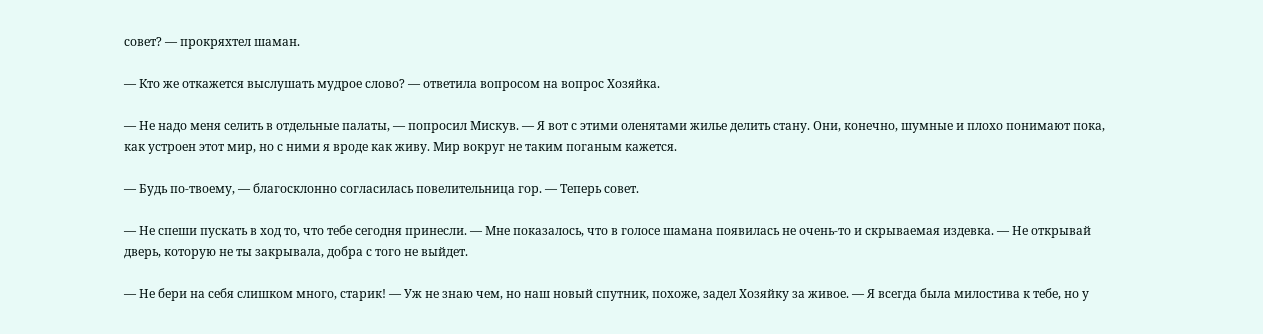совет? — прокряхтел шаман.

— Кто же откажется выслушать мудрое слово? — ответила вопросом на вопрос Хозяйка.

— Не надо меня селить в отдельные палаты, — попросил Мискув. — Я вот с этими оленятами жилье делить стану. Они, конечно, шумные и плохо понимают пока, как устроен этот мир, но с ними я вроде как живу. Мир вокруг не таким поганым кажется.

— Будь по-твоему, — благосклонно согласилась повелительница гор. — Теперь совет.

— Не спеши пускать в ход то, что тебе сегодня принесли. — Мне показалось, что в голосе шамана появилась не очень-то и скрываемая издевка. — Не открывай дверь, которую не ты закрывала, добра с того не выйдет.

— Не бери на себя слишком много, старик! — Уж не знаю чем, но наш новый спутник, похоже, задел Хозяйку за живое. — Я всегда была милостива к тебе, но у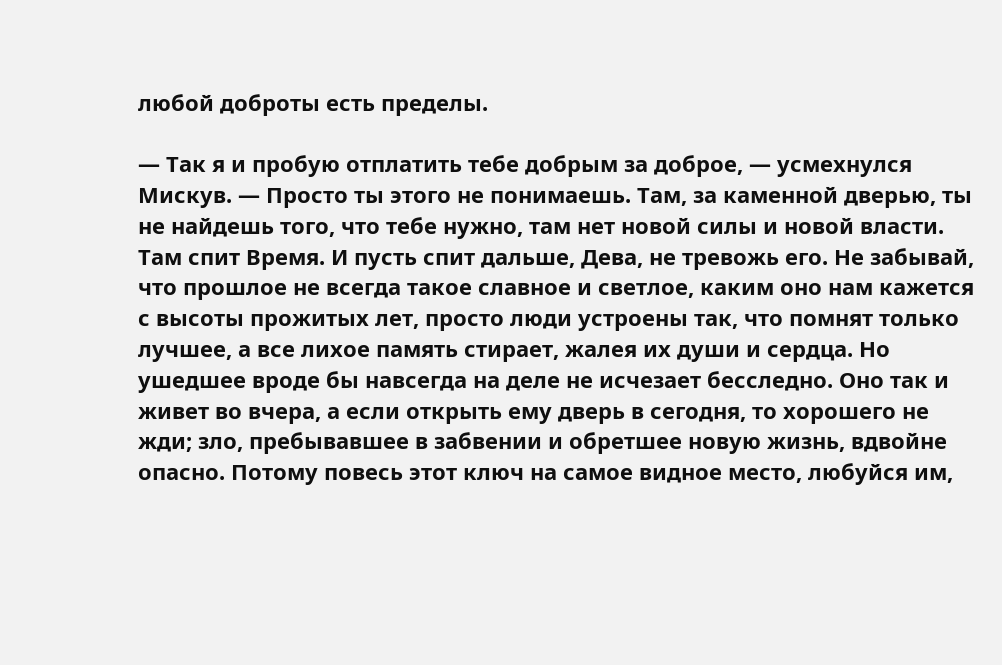любой доброты есть пределы.

— Так я и пробую отплатить тебе добрым за доброе, — усмехнулся Мискув. — Просто ты этого не понимаешь. Там, за каменной дверью, ты не найдешь того, что тебе нужно, там нет новой силы и новой власти. Там спит Время. И пусть спит дальше, Дева, не тревожь его. Не забывай, что прошлое не всегда такое славное и светлое, каким оно нам кажется с высоты прожитых лет, просто люди устроены так, что помнят только лучшее, а все лихое память стирает, жалея их души и сердца. Но ушедшее вроде бы навсегда на деле не исчезает бесследно. Оно так и живет во вчера, а если открыть ему дверь в сегодня, то хорошего не жди; зло, пребывавшее в забвении и обретшее новую жизнь, вдвойне опасно. Потому повесь этот ключ на самое видное место, любуйся им,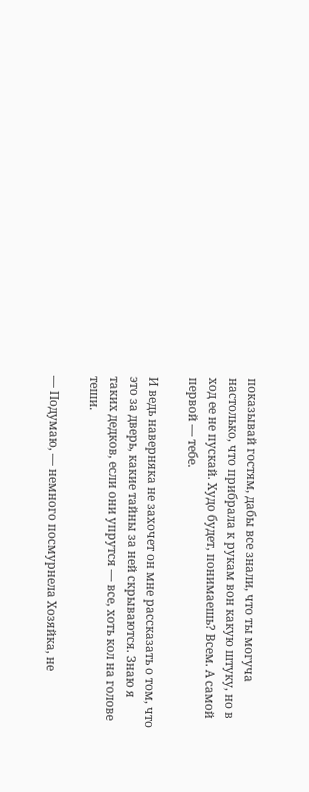показывай гостям, дабы все знали, что ты могуча настолько, что прибрала к рукам вон какую штуку, но в ход ее не пускай. Худо будет, понимаешь? Всем. А самой первой — тебе.

И ведь наверняка не захочет он мне рассказать о том, что это за дверь, какие тайны за ней скрываются. Знаю я таких дедков, если они упрутся — все, хоть кол на голове теши.

— Подумаю, — немного посмурнела Хозяйка, не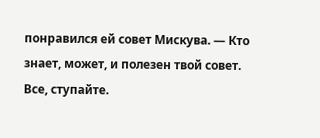понравился ей совет Мискува. — Кто знает, может, и полезен твой совет. Все, ступайте.